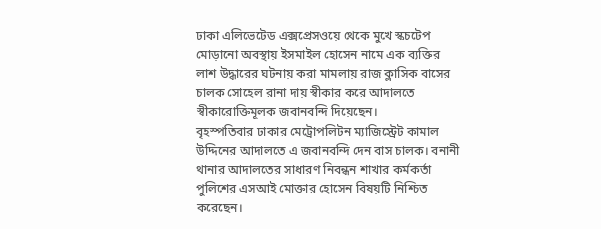ঢাকা এলিভেটেড এক্সপ্রেসওয়ে থেকে মুখে স্কচটেপ মোড়ানো অবস্থায় ইসমাইল হোসেন নামে এক ব্যক্তির লাশ উদ্ধারের ঘটনায় করা মামলায় রাজ ক্লাসিক বাসের চালক সোহেল রানা দায় স্বীকার করে আদালতে স্বীকারোক্তিমূলক জবানবন্দি দিয়েছেন।
বৃহস্পতিবার ঢাকার মেট্রোপলিটন ম্যাজিস্ট্রেট কামাল উদ্দিনের আদালতে এ জবানবন্দি দেন বাস চালক। বনানী থানার আদালতের সাধারণ নিবন্ধন শাখার কর্মকর্তা পুলিশের এসআই মোক্তার হোসেন বিষয়টি নিশ্চিত করেছেন।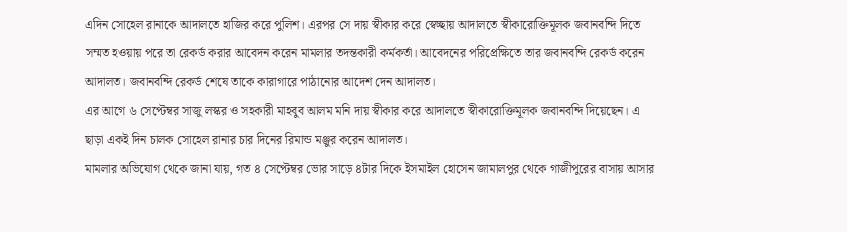এদিন সোহেল রানাকে আদালতে হাজির করে পুলিশ। এরপর সে দায় স্বীকার করে স্বেচ্ছায় আদালতে স্বীকারোক্তিমূলক জবানবন্দি দিতে সম্মত হওয়ায় পরে তা রেকর্ড করার আবেদন করেন মামলার তদন্তকারী কর্মকর্তা। আবেদনের পরিপ্রেক্ষিতে তার জবানবন্দি রেকর্ড করেন আদালত। জবানবন্দি রেকর্ড শেষে তাকে কারাগারে পাঠানোর আদেশ দেন আদালত।
এর আগে ৬ সেপ্টেম্বর সাজু লস্কর ও সহকারী মাহবুব আলম মনি দায় স্বীকার করে আদালতে স্বীকারোক্তিমূলক জবানবন্দি দিয়েছেন। এ ছাড়া একই দিন চালক সোহেল রানার চার দিনের রিমান্ড মঞ্জুর করেন আদালত।
মামলার অভিযোগ থেকে জানা যায়, গত ৪ সেপ্টেম্বর ভোর সাড়ে ৪টার দিকে ইসমাইল হোসেন জামালপুর থেকে গাজীপুরের বাসায় আসার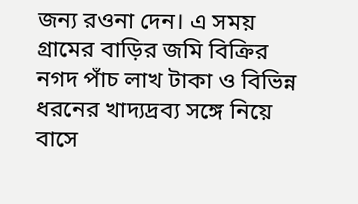জন্য রওনা দেন। এ সময় গ্রামের বাড়ির জমি বিক্রির নগদ পাঁচ লাখ টাকা ও বিভিন্ন ধরনের খাদ্যদ্রব্য সঙ্গে নিয়ে বাসে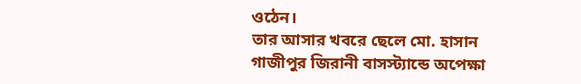ওঠেন।
তার আসার খবরে ছেলে মো. হাসান গাজীপুর জিরানী বাসস্ট্যান্ডে অপেক্ষা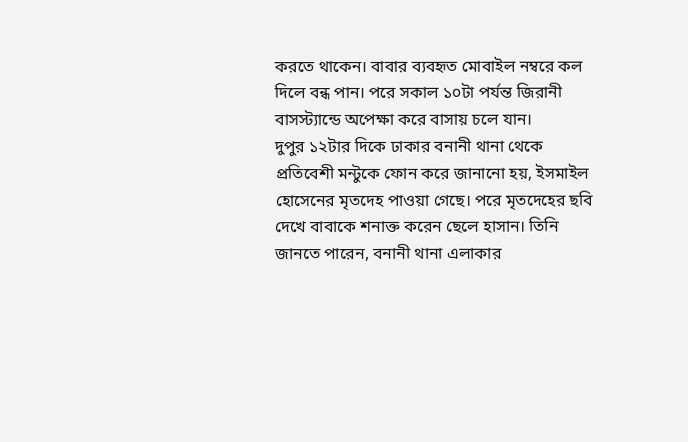করতে থাকেন। বাবার ব্যবহৃত মোবাইল নম্বরে কল দিলে বন্ধ পান। পরে সকাল ১০টা পর্যন্ত জিরানী বাসস্ট্যান্ডে অপেক্ষা করে বাসায় চলে যান।
দুপুর ১২টার দিকে ঢাকার বনানী থানা থেকে প্রতিবেশী মন্টুকে ফোন করে জানানো হয়, ইসমাইল হোসেনের মৃতদেহ পাওয়া গেছে। পরে মৃতদেহের ছবি দেখে বাবাকে শনাক্ত করেন ছেলে হাসান। তিনি জানতে পারেন, বনানী থানা এলাকার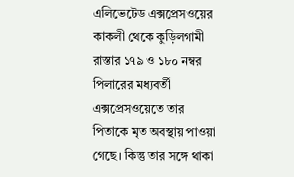এলিভেটেড এক্সপ্রেসওয়ের কাকলী থেকে কুড়িলগামী রাস্তার ১৭৯ ও ১৮০ নম্বর পিলারের মধ্যবর্তী এক্সপ্রেসওয়েতে তার পিতাকে মৃত অবস্থায় পাওয়া গেছে। কিন্তু তার সঙ্গে থাকা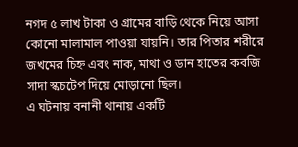নগদ ৫ লাখ টাকা ও গ্রামের বাড়ি থেকে নিয়ে আসা কোনো মালামাল পাওয়া যায়নি। তার পিতার শরীরে জখমের চিহ্ন এবং নাক, মাথা ও ডান হাতের কবজি সাদা স্কচটেপ দিয়ে মোড়ানো ছিল।
এ ঘটনায় বনানী থানায় একটি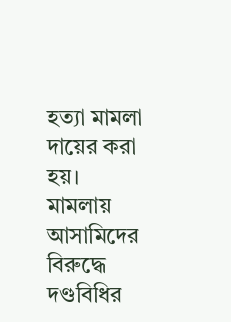হত্যা মামলা দায়ের করা হয়। মামলায় আসামিদের বিরুদ্ধে দণ্ডবিধির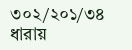৩০২/২০১/৩৪ ধারায়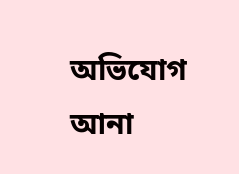অভিযোগ আনা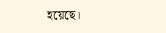হয়েছে।